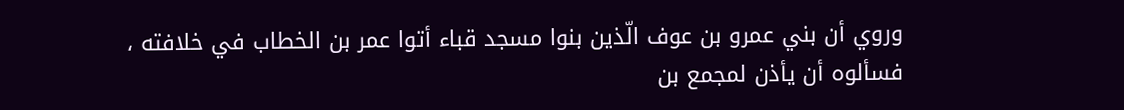وروي أن بني عمرو بن عوف الّذين بنوا مسجد قباء أتوا عمر بن الخطاب في خلافته ،
فسألوه أن يأذن لمجمع بن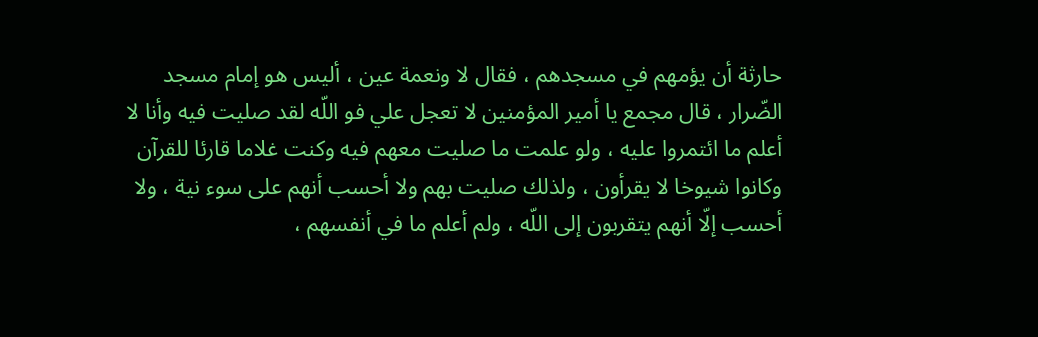حارثة أن يؤمهم في مسجدهم ، فقال لا ونعمة عين ، أليس هو إمام مسجد الضّرار ، قال مجمع يا أمير المؤمنين لا تعجل علي فو اللّه لقد صليت فيه وأنا لا أعلم ما ائتمروا عليه ، ولو علمت ما صليت معهم فيه وكنت غلاما قارئا للقرآن وكانوا شيوخا لا يقرأون ، ولذلك صليت بهم ولا أحسب أنهم على سوء نية ، ولا أحسب إلّا أنهم يتقربون إلى اللّه ، ولم أعلم ما في أنفسهم ،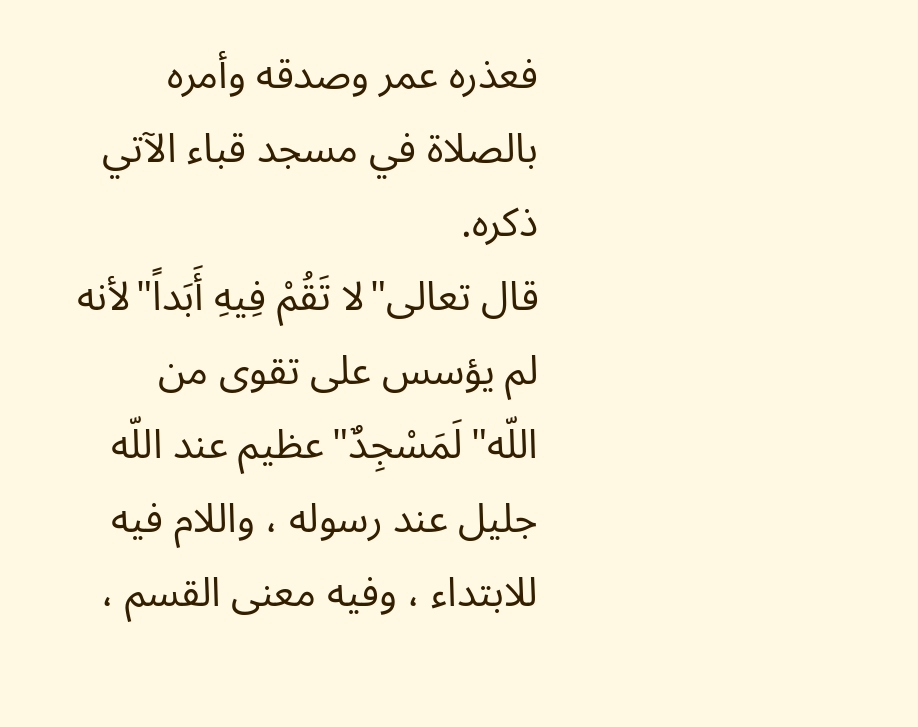فعذره عمر وصدقه وأمره بالصلاة في مسجد قباء الآتي ذكره.
قال تعالى"لا تَقُمْ فِيهِ أَبَداً"لأنه لم يؤسس على تقوى من اللّه"لَمَسْجِدٌ"عظيم عند اللّه جليل عند رسوله ، واللام فيه للابتداء ، وفيه معنى القسم ،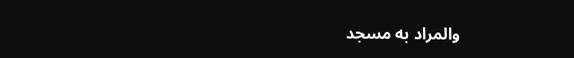والمراد به مسجد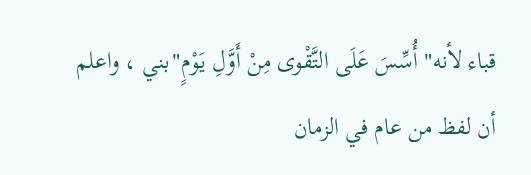قباء لأنه"أُسِّسَ عَلَى التَّقْوى مِنْ أَوَّلِ يَوْمٍ"بني ، واعلم أن لفظ من عام في الزمان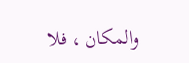والمكان ، فلا